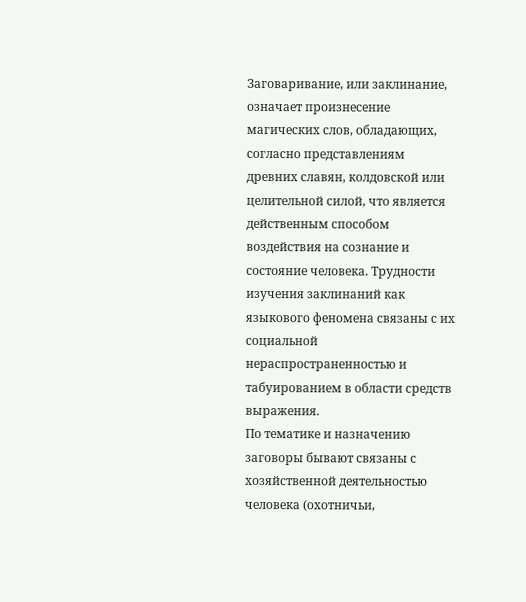Заговаривание, или заклинание, означает произнесение магических слов, обладающих, согласно представлениям древних славян, колдовской или целительной силой, что является действенным способом воздействия на сознание и состояние человека. Трудности изучения заклинаний как языкового феномена связаны с их социальной нераспространенностью и табуированием в области средств выражения.
По тематике и назначению заговоры бывают связаны с хозяйственной деятельностью человека (охотничьи,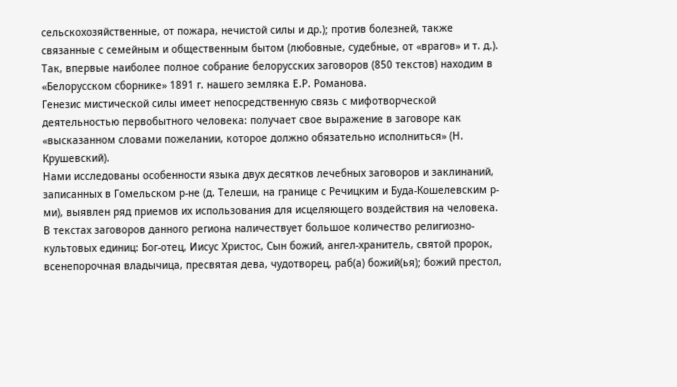сельскохозяйственные, от пожара, нечистой силы и др.); против болезней, также связанные с семейным и общественным бытом (любовные, судебные, от «врагов» и т. д.). Так, впервые наиболее полное собрание белорусских заговоров (850 текстов) находим в «Белорусском сборнике» 1891 г. нашего земляка Е.Р. Романова.
Генезис мистической силы имеет непосредственную связь с мифотворческой деятельностью первобытного человека: получает свое выражение в заговоре как «высказанном словами пожелании, которое должно обязательно исполниться» (Н. Крушевский).
Нами исследованы особенности языка двух десятков лечебных заговоров и заклинаний, записанных в Гомельском р-не (д. Телеши, на границе с Речицким и Буда-Кошелевским р-ми), выявлен ряд приемов их использования для исцеляющего воздействия на человека.
В текстах заговоров данного региона наличествует большое количество религиозно-культовых единиц: Бог-отец, Иисус Христос, Сын божий, ангел-хранитель, святой пророк, всенепорочная владычица, пресвятая дева, чудотворец, раб(а) божий(ья); божий престол,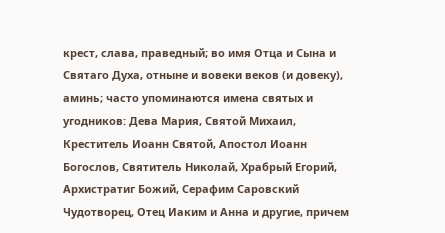крест, слава, праведный; во имя Отца и Сына и Святаго Духа, отныне и вовеки веков (и довеку), аминь; часто упоминаются имена святых и угодников: Дева Мария, Святой Михаил, Креститель Иоанн Святой, Апостол Иоанн Богослов, Святитель Николай, Храбрый Егорий, Архистратиг Божий, Серафим Саровский Чудотворец, Отец Иаким и Анна и другие, причем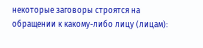некоторые заговоры строятся на обращении к какому-либо лицу (лицам):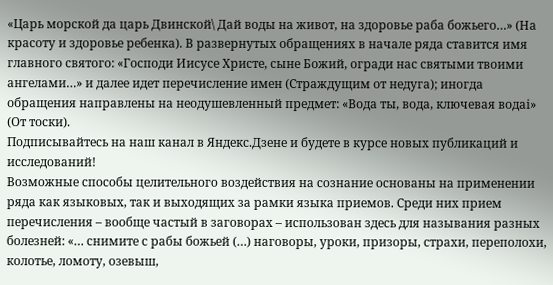«Царь морской да царь Двинской\ Дай воды на живот, на здоровье раба божьего…» (На красоту и здоровье ребенка). В развернутых обращениях в начале ряда ставится имя главного святого: «Господи Иисусе Христе, сыне Божий, огради нас святыми твоими ангелами…» и далее идет перечисление имен (Страждущим от недуга); иногда обращения направлены на неодушевленный предмет: «Вода ты, вода, ключевая водаі» (От тоски).
Подписывайтесь на наш канал в Яндекс.Дзене и будете в курсе новых публикаций и исследований!
Возможные способы целительного воздействия на сознание основаны на применении ряда как языковых, так и выходящих за рамки языка приемов. Среди них прием перечисления – вообще частый в заговорах – использован здесь для называния разных болезней: «… снимите с рабы божьей (…) наговоры, уроки, призоры, страхи, переполохи, колотье, ломоту, озевыш,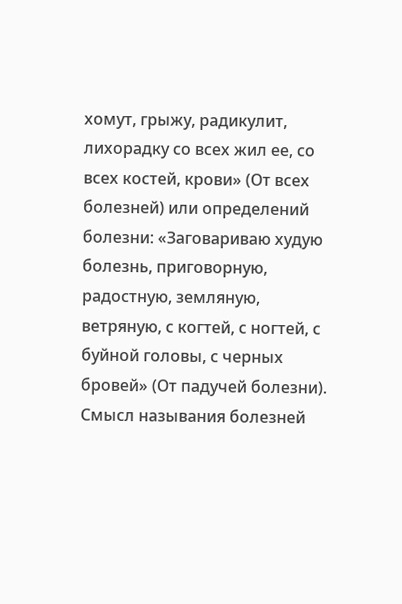хомут, грыжу, радикулит, лихорадку со всех жил ее, со всех костей, крови» (От всех болезней) или определений болезни: «Заговариваю худую болезнь, приговорную, радостную, земляную, ветряную, с когтей, с ногтей, с буйной головы, с черных бровей» (От падучей болезни).
Смысл называния болезней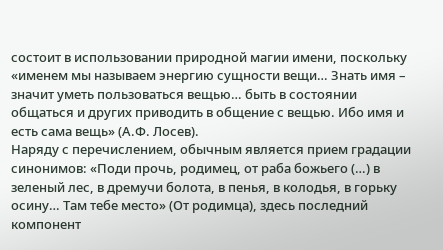состоит в использовании природной магии имени, поскольку «именем мы называем энергию сущности вещи… Знать имя – значит уметь пользоваться вещью… быть в состоянии общаться и других приводить в общение с вещью. Ибо имя и есть сама вещь» (А.Ф. Лосев).
Наряду с перечислением, обычным является прием градации синонимов: «Поди прочь, родимец, от раба божьего (…) в зеленый лес, в дремучи болота, в пенья, в колодья, в горьку осину… Там тебе место» (От родимца), здесь последний компонент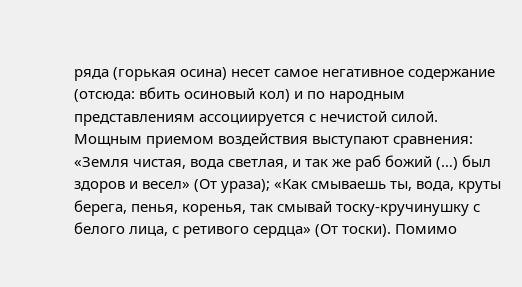ряда (горькая осина) несет самое негативное содержание (отсюда: вбить осиновый кол) и по народным представлениям ассоциируется с нечистой силой.
Мощным приемом воздействия выступают сравнения: «Земля чистая, вода светлая, и так же раб божий (…) был здоров и весел» (От ураза); «Как смываешь ты, вода, круты берега, пенья, коренья, так смывай тоску-кручинушку с белого лица, с ретивого сердца» (От тоски). Помимо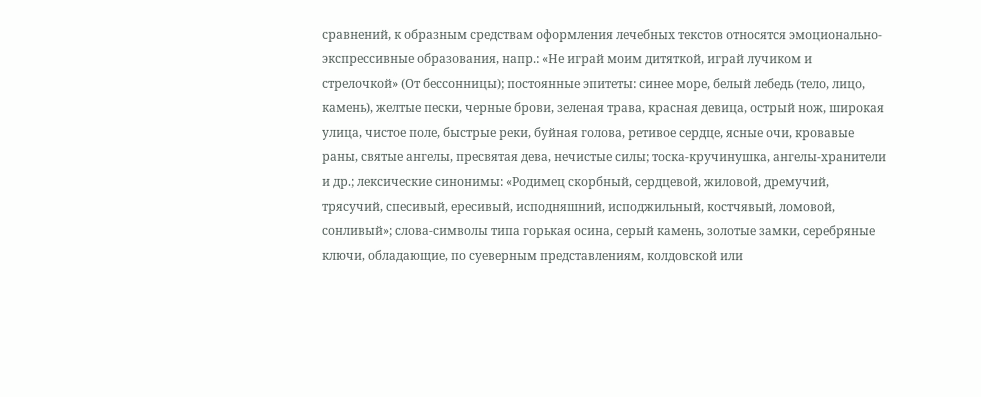сравнений, к образным средствам оформления лечебных текстов относятся эмоционально-экспрессивные образования, напр.: «Не играй моим дитяткой, играй лучиком и стрелочкой» (От бессонницы); постоянные эпитеты: синее море, белый лебедь (тело, лицо, камень), желтые пески, черные брови, зеленая трава, красная девица, острый нож, широкая улица, чистое поле, быстрые реки, буйная голова, ретивое сердце, ясные очи, кровавые раны, святые ангелы, пресвятая дева, нечистые силы; тоска-кручинушка, ангелы-хранители и др.; лексические синонимы: «Родимец скорбный, сердцевой, жиловой, дремучий, трясучий, спесивый, ересивый, исподняшний, исподжильный, костчявый, ломовой, сонливый»; слова-символы типа горькая осина, серый камень, золотые замки, серебряные ключи, обладающие, по суеверным представлениям, колдовской или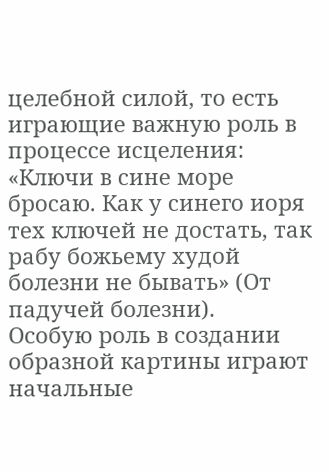целебной силой, то есть играющие важную роль в процессе исцеления: «Ключи в сине море бросаю. Как у синего иоря тех ключей не достать, так рабу божьему худой болезни не бывать» (От падучей болезни).
Особую роль в создании образной картины играют начальные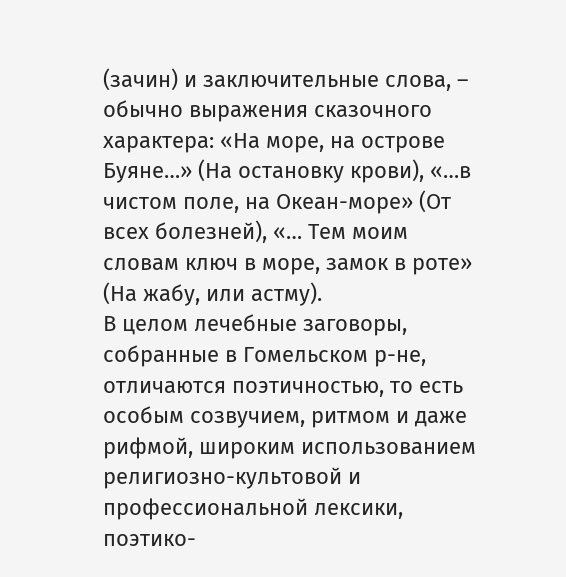(зачин) и заключительные слова, – обычно выражения сказочного характера: «На море, на острове Буяне…» (На остановку крови), «…в чистом поле, на Океан-море» (От всех болезней), «… Тем моим словам ключ в море, замок в роте» (На жабу, или астму).
В целом лечебные заговоры, собранные в Гомельском р-не, отличаются поэтичностью, то есть особым созвучием, ритмом и даже рифмой, широким использованием религиозно-культовой и профессиональной лексики, поэтико-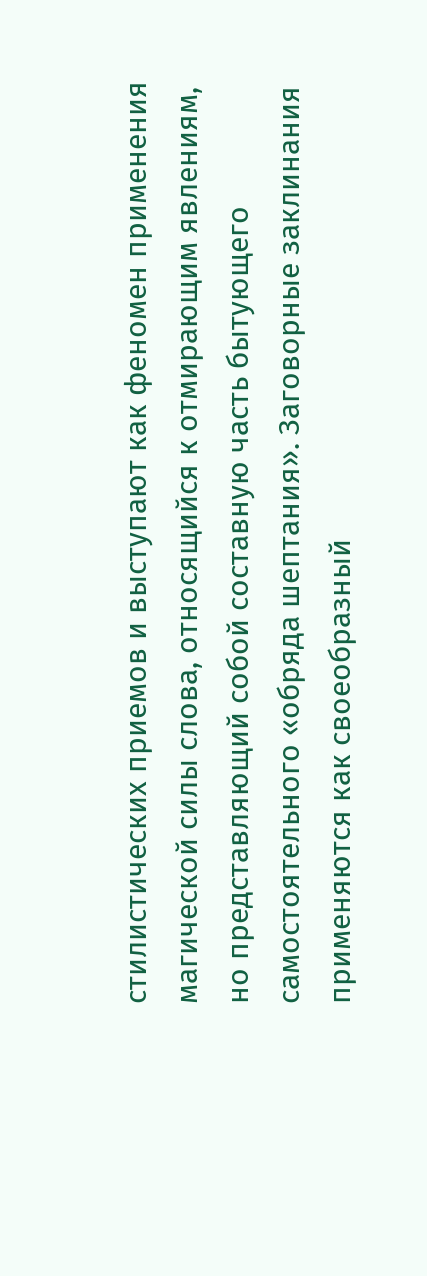стилистических приемов и выступают как феномен применения магической силы слова, относящийся к отмирающим явлениям, но представляющий собой составную часть бытующего самостоятельного «обряда шептания». Заговорные заклинания применяются как своеобразный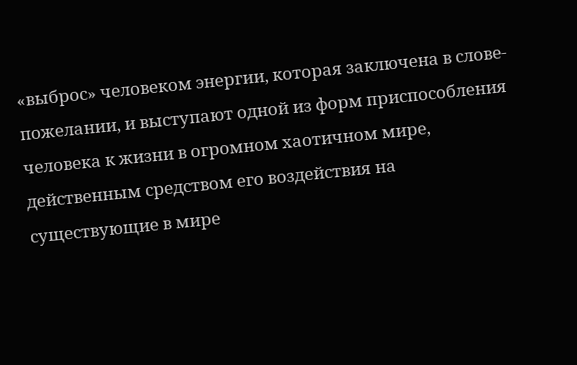«выброс» человеком энергии, которая заключена в слове-пожелании, и выступают одной из форм приспособления человека к жизни в огромном хаотичном мире, действенным средством его воздействия на существующие в мире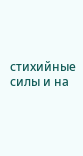стихийные силы и на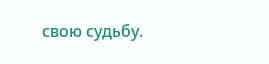свою судьбу.